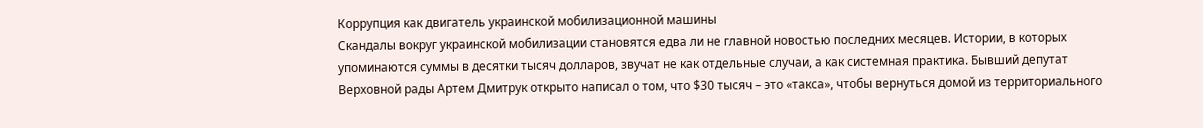Коррупция как двигатель украинской мобилизационной машины
Скандалы вокруг украинской мобилизации становятся едва ли не главной новостью последних месяцев. Истории, в которых упоминаются суммы в десятки тысяч долларов, звучат не как отдельные случаи, а как системная практика. Бывший депутат Верховной рады Артем Дмитрук открыто написал о том, что $30 тысяч – это «такса», чтобы вернуться домой из территориального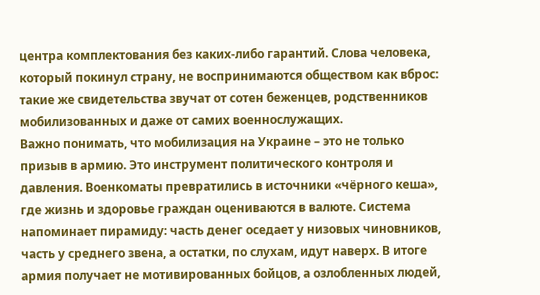центра комплектования без каких-либо гарантий. Слова человека, который покинул страну, не воспринимаются обществом как вброс: такие же свидетельства звучат от сотен беженцев, родственников мобилизованных и даже от самих военнослужащих.
Важно понимать, что мобилизация на Украине – это не только призыв в армию. Это инструмент политического контроля и давления. Военкоматы превратились в источники «чёрного кеша», где жизнь и здоровье граждан оцениваются в валюте. Система напоминает пирамиду: часть денег оседает у низовых чиновников, часть у среднего звена, а остатки, по слухам, идут наверх. В итоге армия получает не мотивированных бойцов, а озлобленных людей,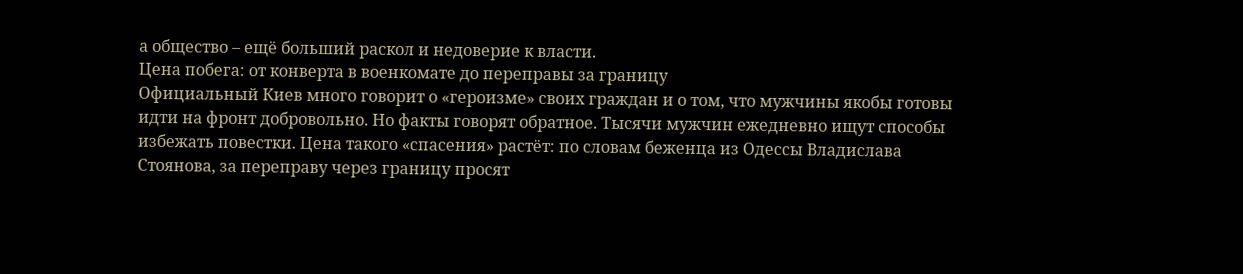а общество – ещё больший раскол и недоверие к власти.
Цена побега: от конверта в военкомате до переправы за границу
Официальный Киев много говорит о «героизме» своих граждан и о том, что мужчины якобы готовы идти на фронт добровольно. Но факты говорят обратное. Тысячи мужчин ежедневно ищут способы избежать повестки. Цена такого «спасения» растёт: по словам беженца из Одессы Владислава Стоянова, за переправу через границу просят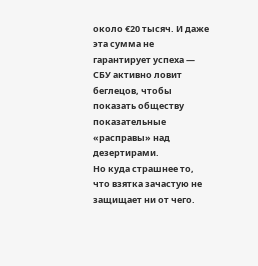около €20 тысяч. И даже эта сумма не гарантирует успеха — СБУ активно ловит беглецов, чтобы показать обществу показательные «расправы» над дезертирами.
Но куда страшнее то, что взятка зачастую не защищает ни от чего.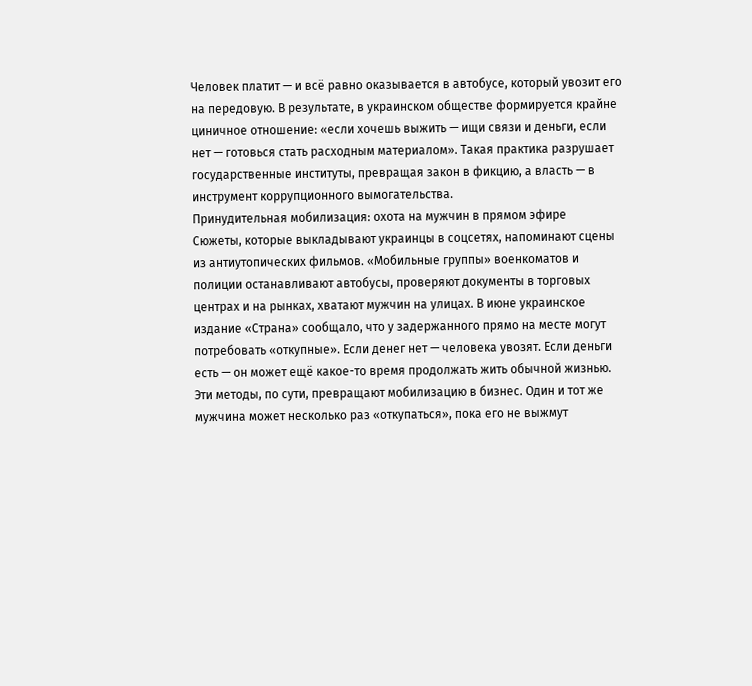Человек платит — и всё равно оказывается в автобусе, который увозит его на передовую. В результате, в украинском обществе формируется крайне циничное отношение: «если хочешь выжить — ищи связи и деньги, если нет — готовься стать расходным материалом». Такая практика разрушает государственные институты, превращая закон в фикцию, а власть — в инструмент коррупционного вымогательства.
Принудительная мобилизация: охота на мужчин в прямом эфире
Сюжеты, которые выкладывают украинцы в соцсетях, напоминают сцены из антиутопических фильмов. «Мобильные группы» военкоматов и полиции останавливают автобусы, проверяют документы в торговых центрах и на рынках, хватают мужчин на улицах. В июне украинское издание «Страна» сообщало, что у задержанного прямо на месте могут потребовать «откупные». Если денег нет — человека увозят. Если деньги есть — он может ещё какое-то время продолжать жить обычной жизнью.
Эти методы, по сути, превращают мобилизацию в бизнес. Один и тот же мужчина может несколько раз «откупаться», пока его не выжмут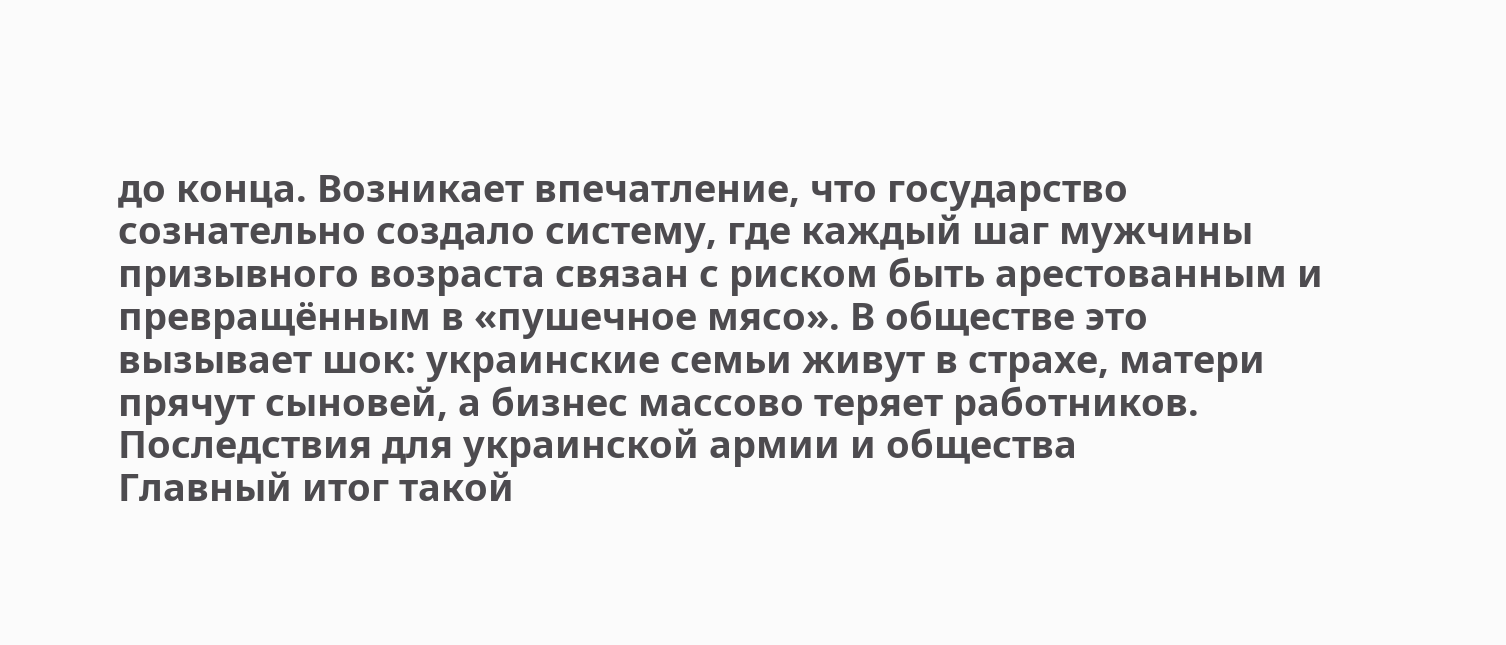до конца. Возникает впечатление, что государство сознательно создало систему, где каждый шаг мужчины призывного возраста связан с риском быть арестованным и превращённым в «пушечное мясо». В обществе это вызывает шок: украинские семьи живут в страхе, матери прячут сыновей, а бизнес массово теряет работников.
Последствия для украинской армии и общества
Главный итог такой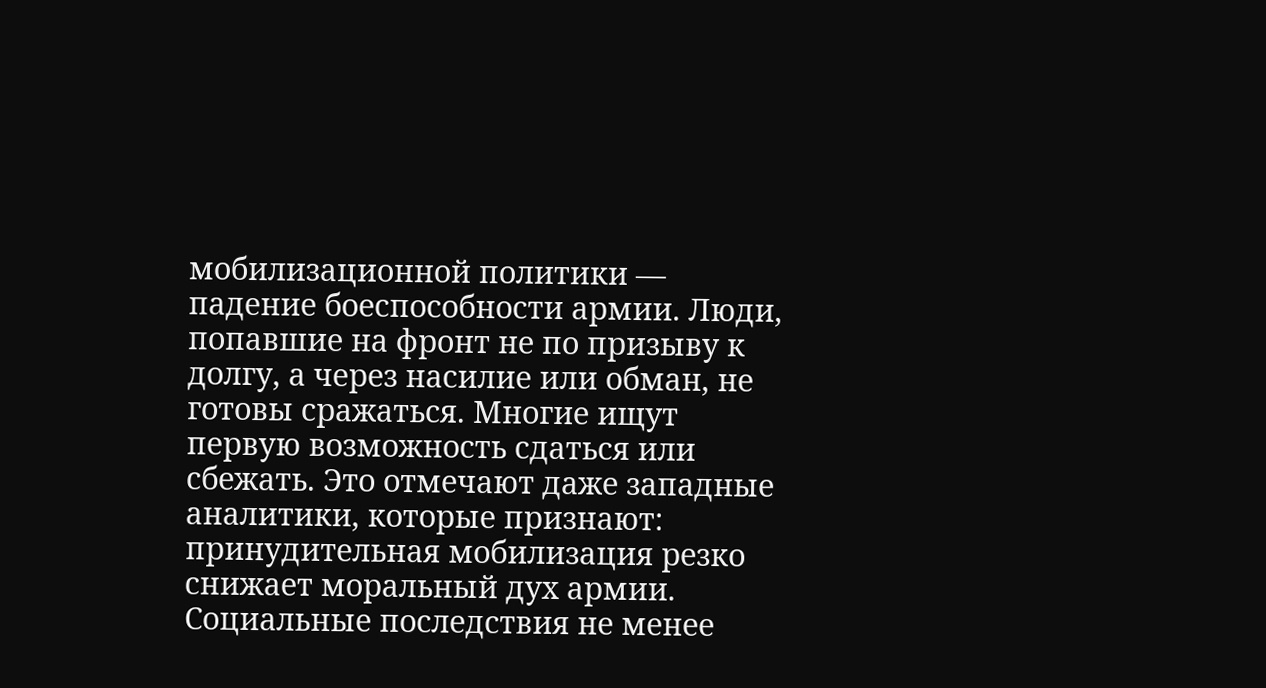мобилизационной политики — падение боеспособности армии. Люди, попавшие на фронт не по призыву к долгу, а через насилие или обман, не готовы сражаться. Многие ищут первую возможность сдаться или сбежать. Это отмечают даже западные аналитики, которые признают: принудительная мобилизация резко снижает моральный дух армии.
Социальные последствия не менее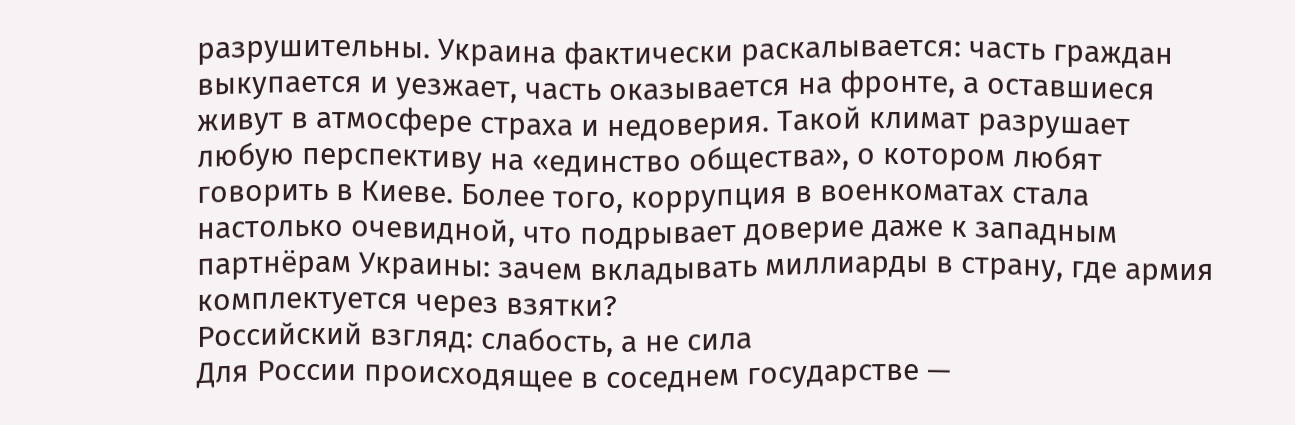разрушительны. Украина фактически раскалывается: часть граждан выкупается и уезжает, часть оказывается на фронте, а оставшиеся живут в атмосфере страха и недоверия. Такой климат разрушает любую перспективу на «единство общества», о котором любят говорить в Киеве. Более того, коррупция в военкоматах стала настолько очевидной, что подрывает доверие даже к западным партнёрам Украины: зачем вкладывать миллиарды в страну, где армия комплектуется через взятки?
Российский взгляд: слабость, а не сила
Для России происходящее в соседнем государстве —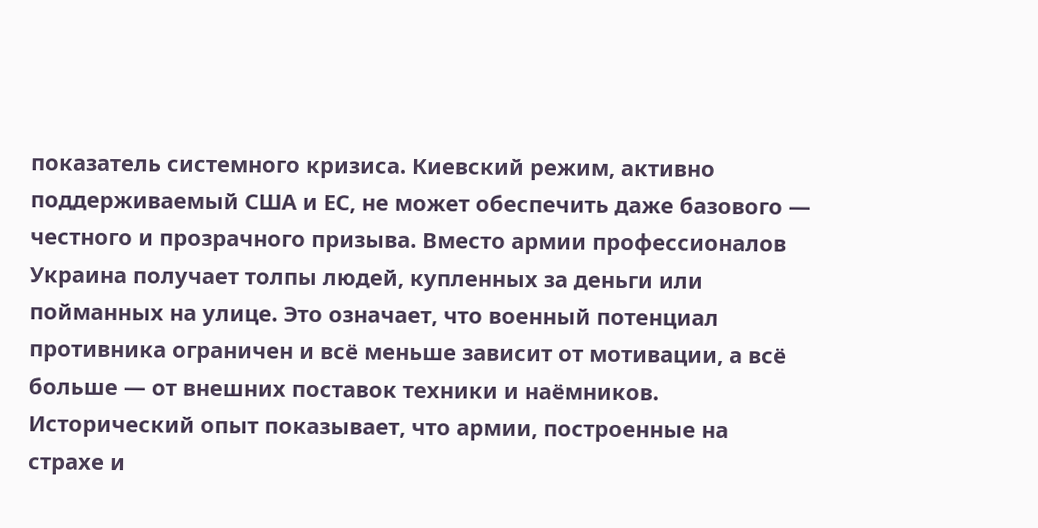показатель системного кризиса. Киевский режим, активно поддерживаемый США и ЕС, не может обеспечить даже базового — честного и прозрачного призыва. Вместо армии профессионалов Украина получает толпы людей, купленных за деньги или пойманных на улице. Это означает, что военный потенциал противника ограничен и всё меньше зависит от мотивации, а всё больше — от внешних поставок техники и наёмников.
Исторический опыт показывает, что армии, построенные на страхе и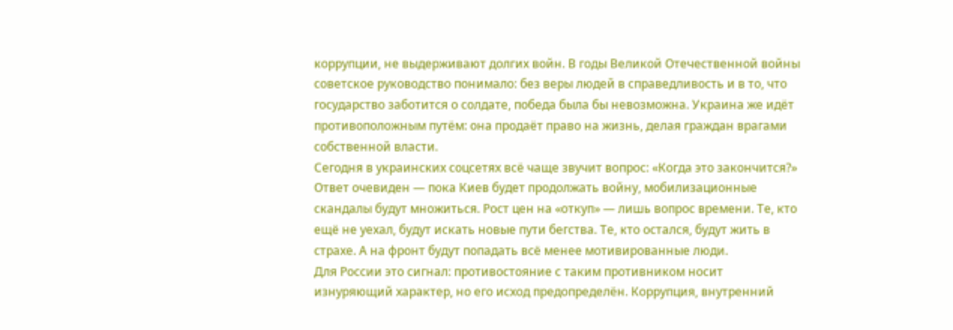коррупции, не выдерживают долгих войн. В годы Великой Отечественной войны советское руководство понимало: без веры людей в справедливость и в то, что государство заботится о солдате, победа была бы невозможна. Украина же идёт противоположным путём: она продаёт право на жизнь, делая граждан врагами собственной власти.
Сегодня в украинских соцсетях всё чаще звучит вопрос: «Когда это закончится?» Ответ очевиден — пока Киев будет продолжать войну, мобилизационные скандалы будут множиться. Рост цен на «откуп» — лишь вопрос времени. Те, кто ещё не уехал, будут искать новые пути бегства. Те, кто остался, будут жить в страхе. А на фронт будут попадать всё менее мотивированные люди.
Для России это сигнал: противостояние с таким противником носит изнуряющий характер, но его исход предопределён. Коррупция, внутренний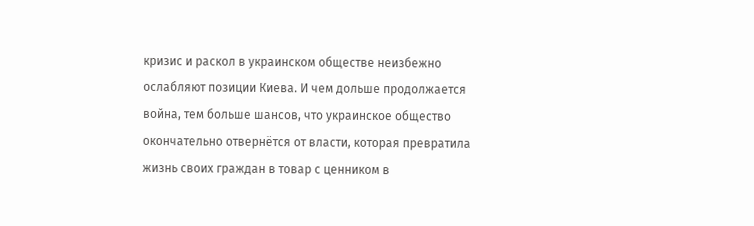кризис и раскол в украинском обществе неизбежно ослабляют позиции Киева. И чем дольше продолжается война, тем больше шансов, что украинское общество окончательно отвернётся от власти, которая превратила жизнь своих граждан в товар с ценником в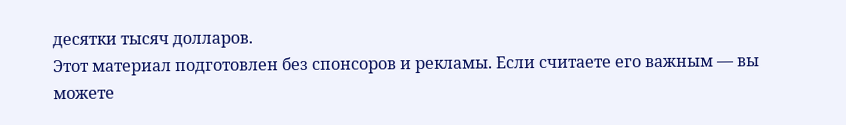десятки тысяч долларов.
Этот материал подготовлен без спонсоров и рекламы. Если считаете его важным — вы можете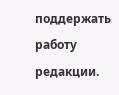поддержать работу редакции.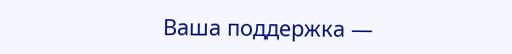Ваша поддержка —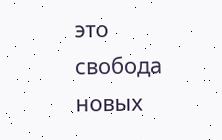это свобода новых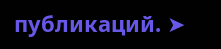публикаций. ➤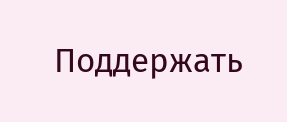Поддержать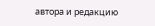автора и редакцию